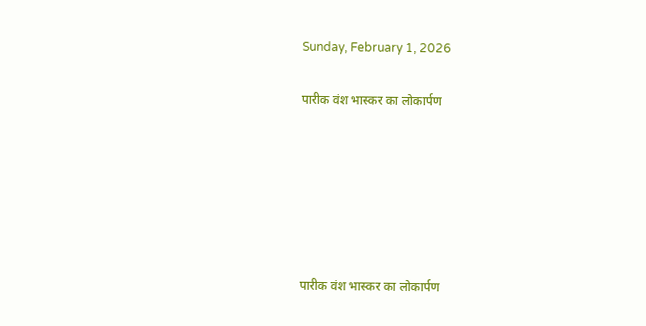Sunday, February 1, 2026

पारीक वंश भास्कर का लोकार्पण






पारीक वंश भास्कर का लोकार्पण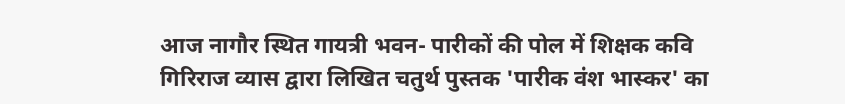आज नागौर स्थित गायत्री भवन- पारीकों की पोल में शिक्षक कवि गिरिराज व्यास द्वारा लिखित चतुर्थ पुस्तक 'पारीक वंश भास्कर' का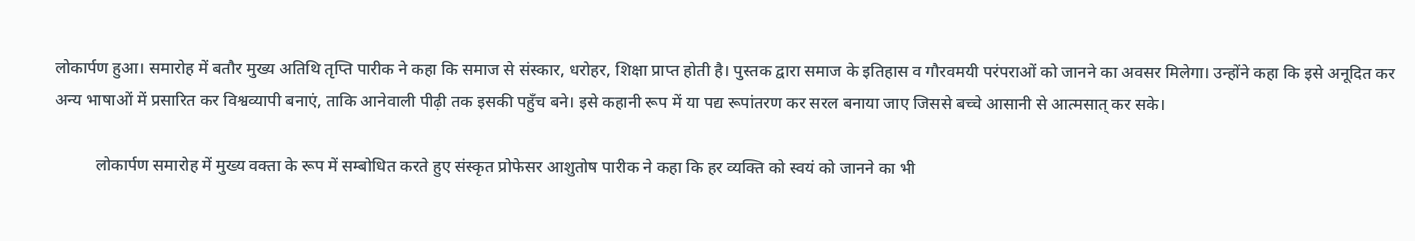लोकार्पण हुआ। समारोह में बतौर मुख्य अतिथि तृप्ति पारीक ने कहा कि समाज से संस्कार, धरोहर, शिक्षा प्राप्त होती है। पुस्तक द्वारा समाज के इतिहास व गौरवमयी परंपराओं को जानने का अवसर मिलेगा। उन्होंने कहा कि इसे अनूदित कर अन्य भाषाओं में प्रसारित कर विश्वव्यापी बनाएं, ताकि आनेवाली पीढ़ी तक इसकी पहुँच बने। इसे कहानी रूप में या पद्य रूपांतरण कर सरल बनाया जाए जिससे बच्चे आसानी से आत्मसात् कर सके।

          लोकार्पण समारोह में मुख्य वक्ता के रूप में सम्बोधित करते हुए संस्कृत प्रोफेसर आशुतोष पारीक ने कहा कि हर व्यक्ति को स्वयं को जानने का भी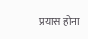प्रयास होना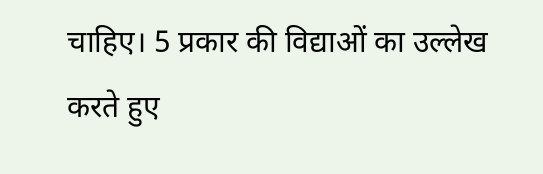चाहिए। 5 प्रकार की विद्याओं का उल्लेख करते हुए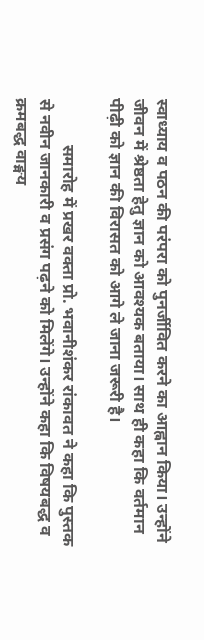स्वाध्याय व पठन की परंपरा को पुनर्जीवित करने का आह्वान किया। उन्होंने जीवन में श्रेष्ठता हेतु ज्ञान को आवश्यक बताया। साथ ही कहा कि वर्तमान पीढ़ी को ज्ञान की विरासत को आगे ले जाना जरूरी है।

           समारोह में प्रखर वक्ता प्रो. भवानीशंकर रांकावत ने कहा कि पुस्तक से नवीन जानकारी व प्रसंग पढ़ने को मिलेंगे। उन्होंने कहा कि विषयबद्ध व क्रमबद्ध वाङ्मय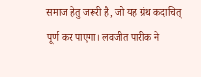समाज हेतु जरूरी है, जो यह ग्रंथ कदाचित् पूर्ण कर पाएगा। लवजीत पारीक ने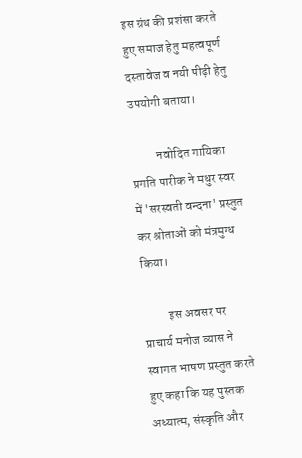इस ग्रंथ की प्रशंसा करते हुए समाज हेतु महत्वपूर्ण दस्तावेज व नयी पीढ़ी हेतु उपयोगी बताया।

          नवोदित गायिका प्रगति पारीक ने मधुर स्वर में 'सरस्वती वन्दना' प्रस्तुत कर श्रोताओं को मंत्रमुग्ध किया।

          इस अवसर पर प्राचार्य मनोज व्यास ने स्वागत भाषण प्रस्तुत करते हुए कहा कि यह पुस्तक अध्यात्म, संस्कृति और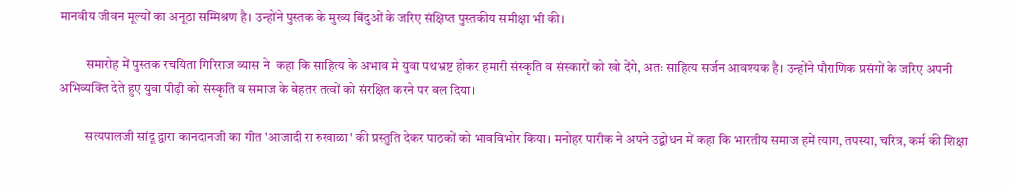मानवीय जीवन मूल्यों का अनूठा सम्मिश्रण है। उन्होंने पुस्तक के मुख्य बिंदुओं के जरिए संक्षिप्त पुस्तकीय समीक्षा भी की।

          समारोह में पुस्तक रचयिता गिरिराज व्यास ने  कहा कि साहित्य के अभाव मे युवा पथभ्रष्ट होकर हमारी संस्कृति व संस्कारों को खो देंगे, अतः साहित्य सर्जन आवश्यक है। उन्होंने पौराणिक प्रसंगों के जरिए अपनी अभिव्यक्ति देते हुए युवा पीढ़ी को संस्कृति व समाज के बेहतर तत्वों को संरक्षित करने पर बल दिया।

          सत्यपालजी सांदू द्वारा कानदानजी का गीत 'आजादी रा रुखाळा' की प्रस्तुति देकर पाठकों को भावविभोर किया। मनोहर पारीक ने अपने उद्बोधन में कहा कि भारतीय समाज हमें त्याग, तपस्या, चरित्र, कर्म की शिक्षा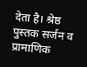देता है। श्रेष्ठ पुस्तक सर्जन व प्रामाणिक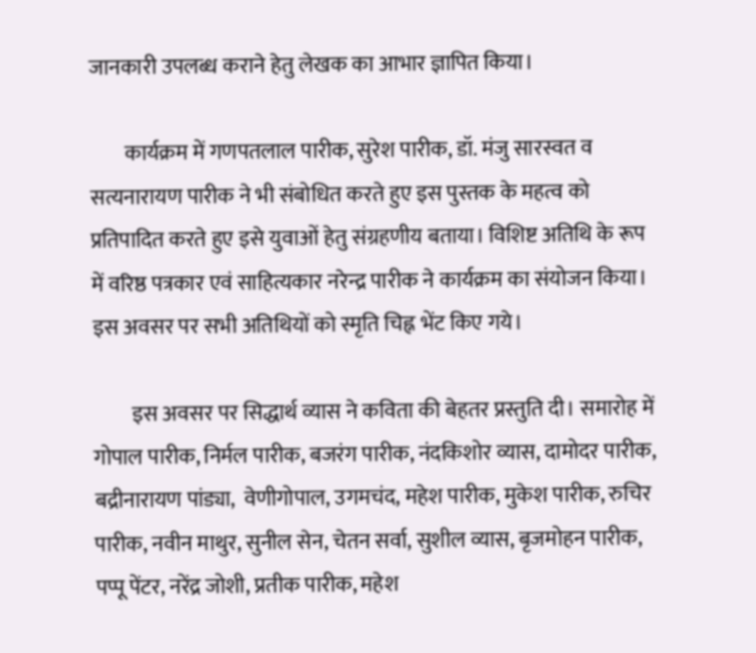जानकारी उपलब्ध कराने हेतु लेखक का आभार ज्ञापित किया।

        कार्यक्रम में गणपतलाल पारीक, सुरेश पारीक, डॉ. मंजु सारस्वत व सत्यनारायण पारीक ने भी संबोधित करते हुए इस पुस्तक के महत्व को प्रतिपादित करते हुए इसे युवाओं हेतु संग्रहणीय बताया। विशिष्ट अतिथि के रूप में वरिष्ठ पत्रकार एवं साहित्यकार नरेन्द्र पारीक ने कार्यक्रम का संयोजन किया। इस अवसर पर सभी अतिथियों को स्मृति चिह्न भेंट किए गये।

         इस अवसर पर सिद्धार्थ व्यास ने कविता की बेहतर प्रस्तुति दी। समारोह में गोपाल पारीक, निर्मल पारीक, बजरंग पारीक, नंदकिशोर व्यास, दामोदर पारीक, बद्रीनारायण पांड्या,  वेणीगोपाल, उगमचंद, महेश पारीक, मुकेश पारीक, रुचिर पारीक, नवीन माथुर, सुनील सेन, चेतन सर्वा, सुशील व्यास, बृजमोहन पारीक, पप्पू पेंटर, नरेंद्र जोशी, प्रतीक पारीक, महेश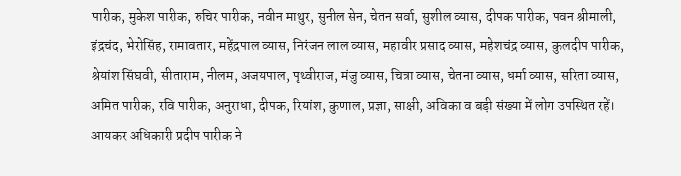पारीक, मुकेश पारीक, रुचिर पारीक, नवीन माथुर, सुनील सेन, चेतन सर्वा, सुशील व्यास, दीपक पारीक, पवन श्रीमाली, इंद्रचंद, भेरोसिंह, रामावतार, महेंद्रपाल व्यास, निरंजन लाल व्यास, महावीर प्रसाद व्यास, महेशचंद्र व्यास, कुलदीप पारीक, श्रेयांश सिंघवी, सीताराम, नीलम, अजयपाल, पृथ्वीराज, मंजु व्यास, चित्रा व्यास, चेतना व्यास, धर्मा व्यास, सरिता व्यास, अमित पारीक, रवि पारीक, अनुराधा, दीपक, रियांश, कुणाल, प्रज्ञा, साक्षी, अविका व बड़ी संख्या में लोग उपस्थित रहें। आयकर अधिकारी प्रदीप पारीक ने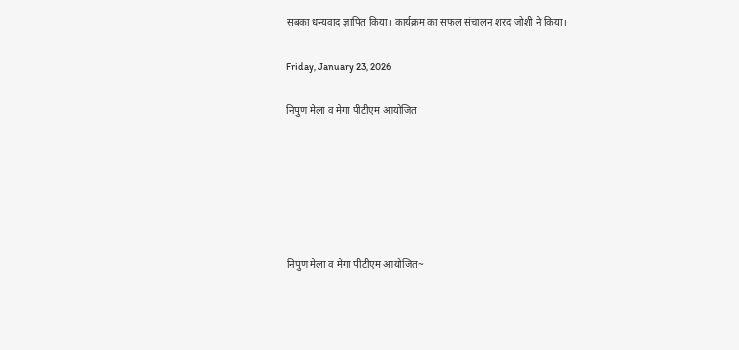सबका धन्यवाद ज्ञापित किया। कार्यक्रम का सफल संचालन शरद जोशी ने किया।

Friday, January 23, 2026

निपुण मेला व मेगा पीटीएम आयोजित






निपुण मेला व मेगा पीटीएम आयोजित~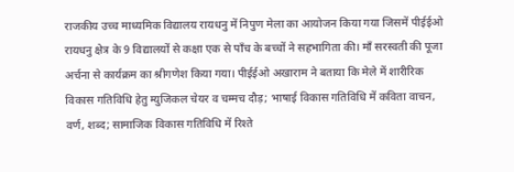राजकीय उच्च माध्यमिक विद्यालय रायधनु में निपुण मेला का आयोजन किया गया जिसमें पीईईओ रायधनु क्षेत्र के 9 विद्यालयों से कक्षा एक से पाँच के बच्चों ने सहभागिता की। माँ सरस्वती की पूजा अर्चना से कार्यक्रम का श्रीगणेश किया गया। पीईईओ अखाराम ने बताया कि मेले में शारीरिक विकास गतिविधि हेतु म्युजिकल चेयर व चम्मच दौड़; भाषाई विकास गतिविधि में कविता वाचन, वर्ण, शब्द; सामाजिक विकास गतिविधि में रिश्ते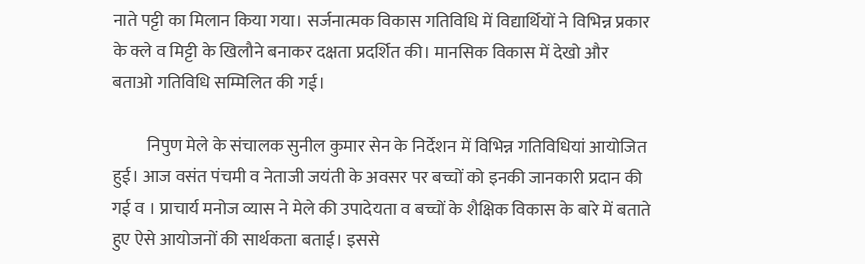नाते पट्टी का मिलान किया गया। सर्जनात्मक विकास गतिविधि में विद्यार्थियों ने विभिन्न प्रकार के क्ले व मिट्टी के खिलौने बनाकर दक्षता प्रदर्शित की। मानसिक विकास में देखो और बताओ गतिविधि सम्मिलित की गई।

          निपुण मेले के संचालक सुनील कुमार सेन के निर्देशन में विभिन्न गतिविधियां आयोजित हुई। आज वसंत पंचमी व नेताजी जयंती के अवसर पर बच्चों को इनकी जानकारी प्रदान की गई व । प्राचार्य मनोज व्यास ने मेले की उपादेयता व बच्चों के शैक्षिक विकास के बारे में बताते हुए ऐसे आयोजनों की सार्थकता बताई। इससे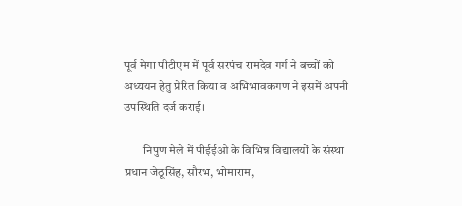पूर्व मेगा पीटीएम में पूर्व सरपंच रामदेव गर्ग ने बच्चों को अध्ययन हेतु प्रेरित किया व अभिभावकगण ने इसमें अपनी उपस्थिति दर्ज कराई।

        निपुण मेले में पीईईओ के विभिन्न विद्यालयों के संस्था प्रधान जेठूसिंह, सौरभ, भोमाराम,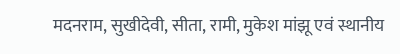मदनराम, सुखीदेवी, सीता, रामी, मुकेश मांझू एवं स्थानीय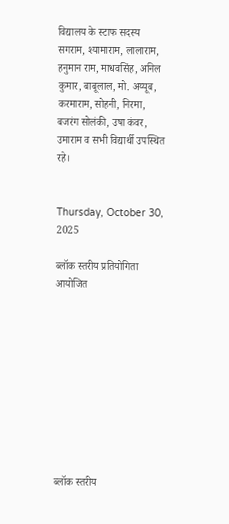विद्यालय के स्टाफ सदस्य  सगराम, श्यामाराम, लालाराम, हनुमान राम, माधवसिंह, अनिल कुमार, बाबूलाल, मो. अय्यूब, करमाराम, सोहनी, निरमा, बजरंग सोलंकी, उषा कंवर, उमाराम व सभी विद्यार्थी उपस्थित रहे।


Thursday, October 30, 2025

ब्लॉक स्तरीय प्रतियोगिता आयोजित










ब्लॉक स्तरीय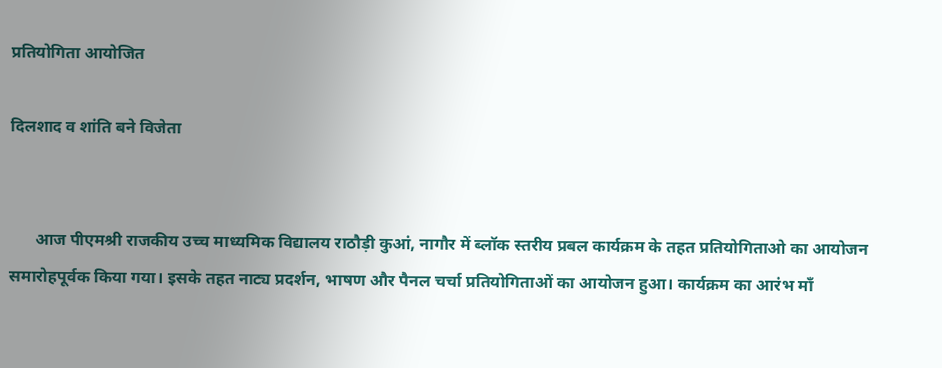प्रतियोगिता आयोजित

दिलशाद व शांति बने विजेता


      आज पीएमश्री राजकीय उच्च माध्यमिक विद्यालय राठौड़ी कुआं, नागौर में ब्लॉक स्तरीय प्रबल कार्यक्रम के तहत प्रतियोगिताओ का आयोजन समारोहपूर्वक किया गया। इसके तहत नाट्य प्रदर्शन, भाषण और पैनल चर्चा प्रतियोगिताओं का आयोजन हुआ। कार्यक्रम का आरंभ माँ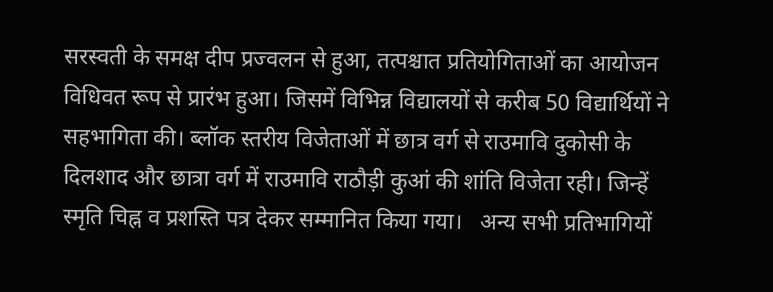सरस्वती के समक्ष दीप प्रज्वलन से हुआ, तत्पश्चात प्रतियोगिताओं का आयोजन विधिवत रूप से प्रारंभ हुआ। जिसमें विभिन्न विद्यालयों से करीब 50 विद्यार्थियों ने सहभागिता की। ब्लॉक स्तरीय विजेताओं में छात्र वर्ग से राउमावि दुकोसी के दिलशाद और छात्रा वर्ग में राउमावि राठौड़ी कुआं की शांति विजेता रही। जिन्हें स्मृति चिह्न व प्रशस्ति पत्र देकर सम्मानित किया गया।   अन्य सभी प्रतिभागियों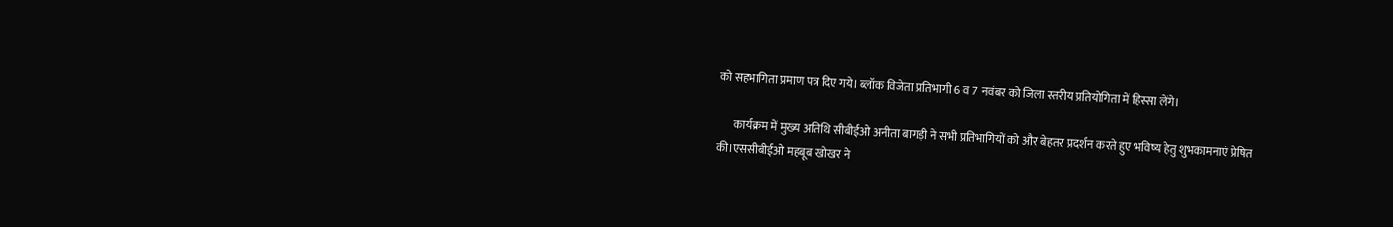को सहभागिता प्रमाण पत्र दिए गये। ब्लॉक विजेता प्रतिभागी 6 व 7 नवंबर को जिला स्तरीय प्रतियोगिता में हिस्सा लेंगे।

       कार्यक्रम में मुख्य अतिथि सीबीईओ अनीता बागड़ी ने सभी प्रतिभागियों को और बेहतर प्रदर्शन करते हुए भविष्य हेतु शुभकामनाएं प्रेषित की।एससीबीईओ महबूब खोखर ने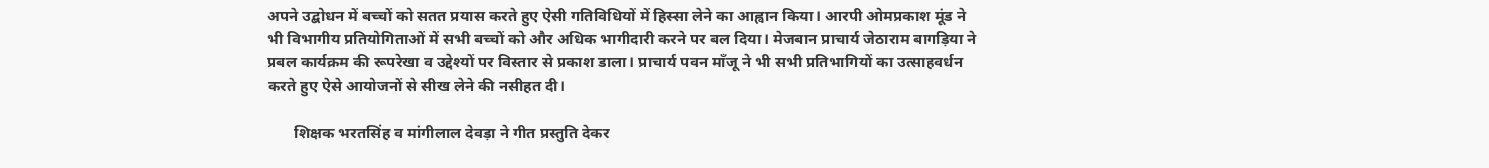अपने उद्बोधन में बच्चों को सतत प्रयास करते हुए ऐसी गतिविधियों में हिस्सा लेने का आह्वान किया। आरपी ओमप्रकाश मूंड ने भी विभागीय प्रतियोगिताओं में सभी बच्चों को और अधिक भागीदारी करने पर बल दिया। मेजबान प्राचार्य जेठाराम बागड़िया ने प्रबल कार्यक्रम की रूपरेखा व उद्देश्यों पर विस्तार से प्रकाश डाला। प्राचार्य पवन माँजू ने भी सभी प्रतिभागियों का उत्साहवर्धन करते हुए ऐसे आयोजनों से सीख लेने की नसीहत दी।

       शिक्षक भरतसिंह व मांगीलाल देवड़ा ने गीत प्रस्तुति देकर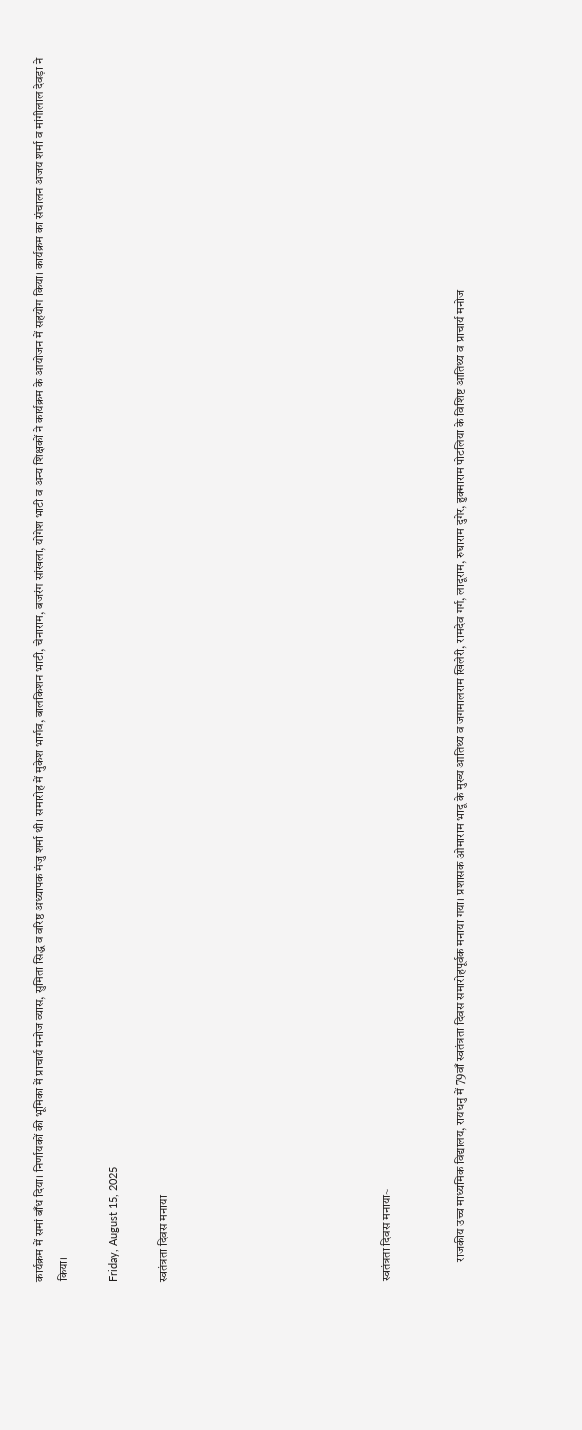कार्यक्रम में समां बाँध दिया। निर्णायकों की भूमिका में प्राचार्य मनोज व्यास, सुमिता सिद्ध व वरिष्ठ अध्यापक मंजु शर्मा थी। समारोह में मुकेश भार्गव, बालकिशन भाटी, चेनाराम, बजरंग सांखला, योगेश भाटी व अन्य शिक्षकों ने कार्यक्रम के आयोजन में सहयोग किया। कार्यक्रम का संचालन अजय शर्मा व मांगीलाल देवड़ा ने किया।

Friday, August 15, 2025

स्वतंत्रता दिवस मनाया








स्वतंत्रता दिवस मनाया~


        राजकीय उच्च माध्यमिक विद्यालय, रायधनु में 79वाँ स्वतंत्रता दिवस समारोहपूर्वक मनाया गया। प्रशासक ओमाराम भादू के मुख्य आतिथ्य व जगमालराम खिलेरी, रामदेव गर्ग, लादूराम, रुघाराम दुगेर, हुक्माराम पोटलिया के विशिष्ट आतिथ्य व प्राचार्य मनोज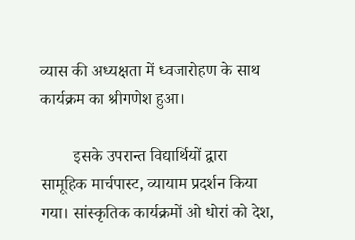व्यास की अध्यक्षता में ध्वजारोहण के साथ कार्यक्रम का श्रीगणेश हुआ।

        इसके उपरान्त विद्यार्थियों द्वारा सामूहिक मार्चपास्ट, व्यायाम प्रदर्शन किया गया। सांस्कृतिक कार्यक्रमों ओ धोरां को देश,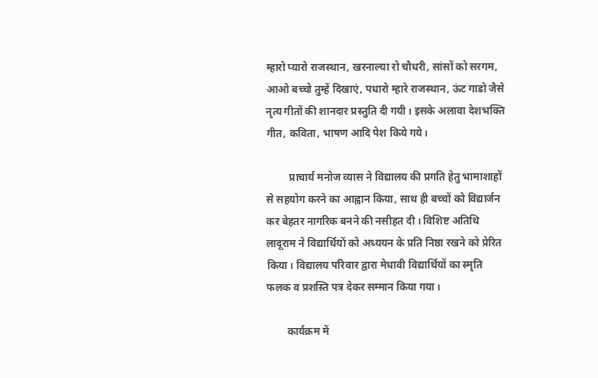म्हारो प्यारो राजस्थान, खरनाल्या रो चौधरी, सांसों को सरगम, आओ बच्चो तुम्हें दिखाएं, पधारो म्हारे राजस्थान, ऊंट गाडो जैसे नृत्य गीतों की शानदार प्रस्तुति दी गयी। इसके अलावा देशभक्ति गीत, कविता, भाषण आदि पेश किये गये।

         प्राचार्य मनोज व्यास ने विद्यालय की प्रगति हेतु भामाशाहों से सहयोग करने का आह्वान किया, साथ ही बच्चों को विद्यार्जन कर बेहतर नागरिक बनने की नसीहत दी। विशिष्ट अतिथि लादूराम ने विद्यार्थियों को अध्ययन के प्रति निष्ठा रखने को प्रेरित किया। विद्यालय परिवार द्वारा मेधावी विद्यार्थियों का स्मृति फलक व प्रशस्ति पत्र देकर सम्मान किया गया।

        कार्यक्रम में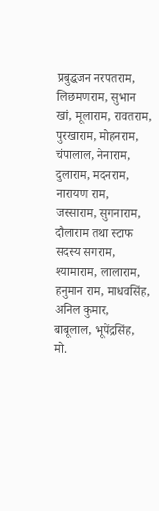प्रबुद्धजन नरपतराम, लिछमणराम, सुभान खां, मूलाराम, रावतराम, पुरखाराम, मोहनराम, चंपालाल, नेनाराम, दुलाराम, मदनराम, नारायण राम, जस्साराम, सुगनाराम, दौलाराम तथा स्टाफ सदस्य सगराम, श्यामाराम, लालाराम, हनुमान राम, माधवसिंह, अनिल कुमार, बाबूलाल, भूपेंद्रसिंह, मो.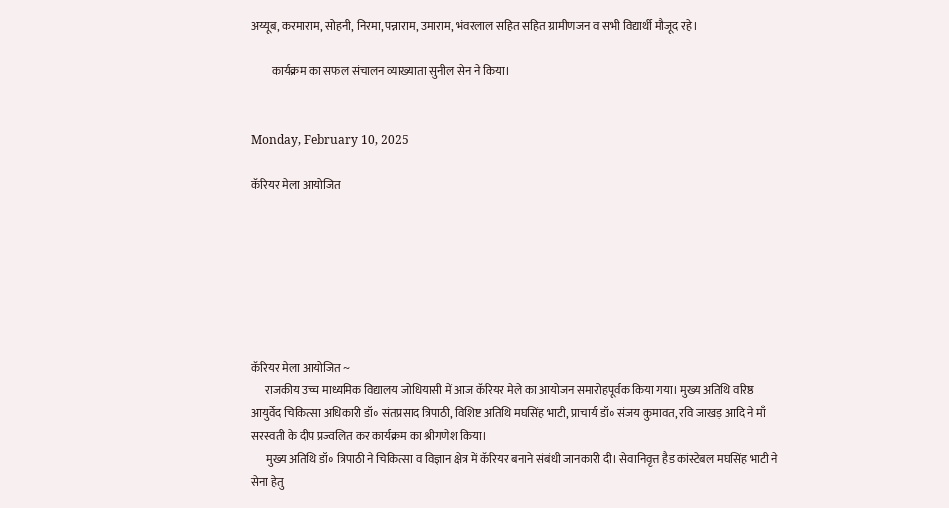अय्यूब, करमाराम, सोहनी, निरमा, पन्नाराम, उमाराम, भंवरलाल सहित सहित ग्रामीणजन व सभी विद्यार्थी मौजूद रहे।

         कार्यक्रम का सफल संचालन व्याख्याता सुनील सेन ने किया।


Monday, February 10, 2025

कॅरियर मेला आयोजित







कॅरियर मेला आयोजित ~
      राजकीय उच्च माध्यमिक विद्यालय जोधियासी में आज कॅरियर मेले का आयोजन समारोहपूर्वक किया गया। मुख्य अतिथि वरिष्ठ आयुर्वेद चिकित्सा अधिकारी डॉ॰ संतप्रसाद त्रिपाठी, विशिष्ट अतिथि मघसिंह भाटी, प्राचार्य डॉ॰ संजय कुमावत, रवि जाखड़ आदि ने माँ सरस्वती के दीप प्रज्वलित कर कार्यक्रम का श्रीगणेश किया।
      मुख्य अतिथि डॉ॰ त्रिपाठी ने चिकित्सा व विज्ञान क्षेत्र में कॅरियर बनाने संबंधी जानकारी दी। सेवानिवृत्त हैड कांस्टेबल मघसिंह भाटी ने सेना हेतु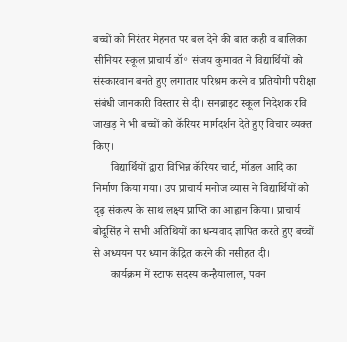बच्चों को निरंतर मेहनत पर बल देने की बात कही व बालिका सीनियर स्कूल प्राचार्य डॉ॰ संजय कुमावत ने विद्यार्थियों को संस्कारवान बनते हुए लगातार परिश्रम करने व प्रतियोगी परीक्षा संबंधी जानकारी विस्तार से दी। सनब्राइट स्कूल निदेशक रवि जाखड़ ने भी बच्चों को कॅरियर मार्गदर्शन देते हुए विचार व्यक्त किए।
      विद्यार्थियों द्वारा विभिन्न कॅरियर चार्ट, मॉडल आदि का निर्माण किया गया। उप प्राचार्य मनोज व्यास ने विद्यार्थियों को दृढ़ संकल्प के साथ लक्ष्य प्राप्ति का आह्वान किया। प्राचार्य बोदूसिंह ने सभी अतिथियों का धन्यवाद ज्ञापित करते हुए बच्चों से अध्ययन पर ध्यान केंद्रित करने की नसीहत दी।
      कार्यक्रम में स्टाफ सदस्य कन्हैयालाल, पवन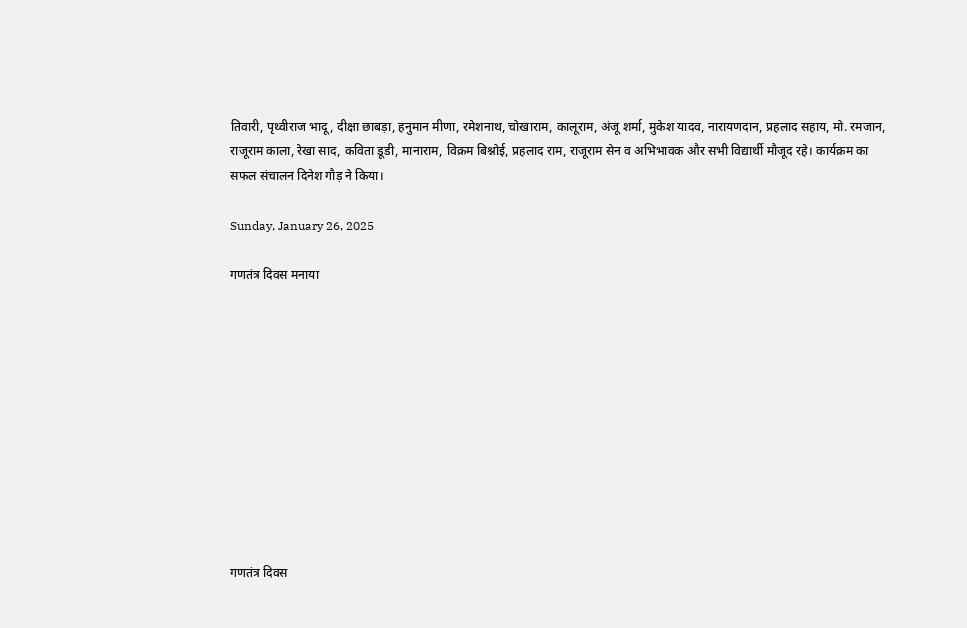तिवारी, पृथ्वीराज भादू, दीक्षा छाबड़ा, हनुमान मीणा, रमेशनाथ, चोखाराम, कालूराम, अंजू शर्मा, मुकेश यादव, नारायणदान, प्रहलाद सहाय, मो. रमजान, राजूराम काला, रेखा साद, कविता डूडी, मानाराम, विक्रम बिश्नोई, प्रहलाद राम, राजूराम सेन व अभिभावक और सभी विद्यार्थी मौजूद रहे। कार्यक्रम का सफल संचालन दिनेश गौड़ ने किया।

Sunday, January 26, 2025

गणतंत्र दिवस मनाया











गणतंत्र दिवस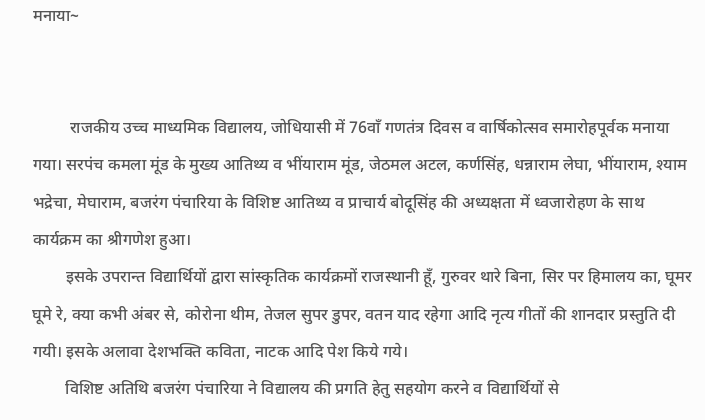मनाया~


         राजकीय उच्च माध्यमिक विद्यालय, जोधियासी में 76वाँ गणतंत्र दिवस व वार्षिकोत्सव समारोहपूर्वक मनाया गया। सरपंच कमला मूंड के मुख्य आतिथ्य व भींयाराम मूंड, जेठमल अटल, कर्णसिंह, धन्नाराम लेघा, भींयाराम, श्याम भद्रेचा, मेघाराम, बजरंग पंचारिया के विशिष्ट आतिथ्य व प्राचार्य बोदूसिंह की अध्यक्षता में ध्वजारोहण के साथ कार्यक्रम का श्रीगणेश हुआ।
        इसके उपरान्त विद्यार्थियों द्वारा सांस्कृतिक कार्यक्रमों राजस्थानी हूँ, गुरुवर थारे बिना, सिर पर हिमालय का, घूमर घूमे रे, क्या कभी अंबर से, कोरोना थीम, तेजल सुपर डुपर, वतन याद रहेगा आदि नृत्य गीतों की शानदार प्रस्तुति दी गयी। इसके अलावा देशभक्ति कविता, नाटक आदि पेश किये गये।
        विशिष्ट अतिथि बजरंग पंचारिया ने विद्यालय की प्रगति हेतु सहयोग करने व विद्यार्थियों से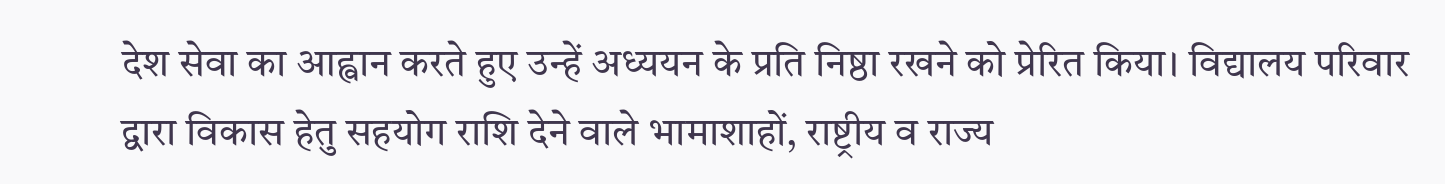देश सेवा का आह्वान करते हुए उन्हें अध्ययन के प्रति निष्ठा रखने को प्रेरित किया। विद्यालय परिवार द्वारा विकास हेतु सहयोग राशि देने वाले भामाशाहों, राष्ट्रीय व राज्य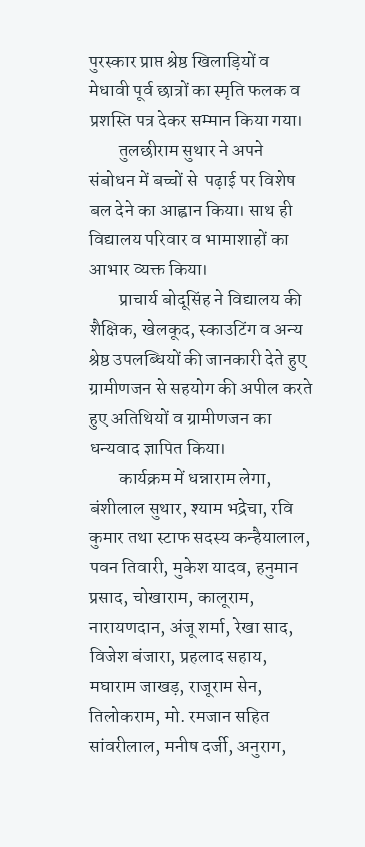पुरस्कार प्राप्त श्रेष्ठ खिलाड़ियों व मेधावी पूर्व छात्रों का स्मृति फलक व प्रशस्ति पत्र देकर सम्मान किया गया।
        तुलछीराम सुथार ने अपने संबोधन में बच्चों से  पढ़ाई पर विशेष बल देने का आह्वान किया। साथ ही विद्यालय परिवार व भामाशाहों का आभार व्यक्त किया।
        प्राचार्य बोदूसिंह ने विद्यालय की शैक्षिक, खेलकूद, स्काउटिंग व अन्य श्रेष्ठ उपलब्धियों की जानकारी देते हुए ग्रामीणजन से सहयोग की अपील करते हुए अतिथियों व ग्रामीणजन का धन्यवाद ज्ञापित किया।
        कार्यक्रम में धन्नाराम लेगा, बंशीलाल सुथार, श्याम भद्रेचा, रवि कुमार तथा स्टाफ सदस्य कन्हैयालाल,  पवन तिवारी, मुकेश यादव, हनुमान प्रसाद, चोखाराम, कालूराम, नारायणदान, अंजू शर्मा, रेखा साद, विजेश बंजारा, प्रहलाद सहाय, मघाराम जाखड़, राजूराम सेन, तिलोकराम, मो. रमजान सहित सांवरीलाल, मनीष दर्जी, अनुराग,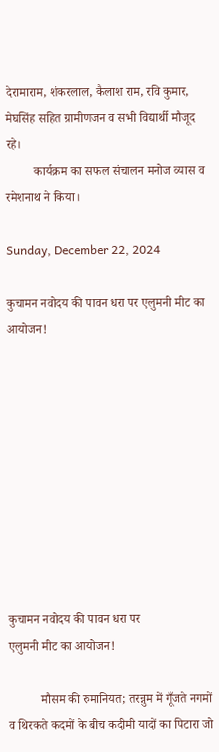देरामाराम, शंकरलाल, कैलाश राम, रवि कुमार, मेघसिंह सहित ग्रामीणजन व सभी विद्यार्थी मौजूद रहे।
         कार्यक्रम का सफल संचालन मनोज व्यास व रमेशनाथ ने किया।

Sunday, December 22, 2024

कुचामन नवोदय की पावन धरा पर एलुमनी मीट का आयोजन!










कुचामन नवोदय की पावन धरा पर
एलुमनी मीट का आयोजन!

          मौसम की रुमानियत; तरन्नुम में गूँजते नगमों व थिरकते कदमों के बीच कदीमी यादों का पिटारा जो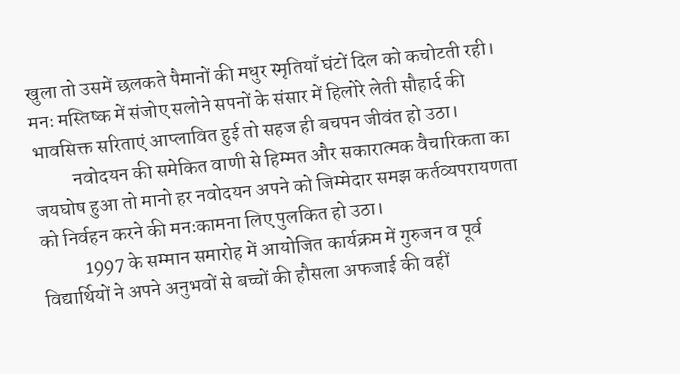खुला तो उसमें छलकते पैमानों की मधुर स्मृतियाँ घंटों दिल को कचोटती रही। मनः मस्तिष्क में संजोए सलोने सपनों के संसार में हिलोरे लेती सौहार्द की भावसिक्त सरिताएं आप्लावित हुई तो सहज ही बचपन जीवंत हो उठा।
          नवोदयन की समेकित वाणी से हिम्मत और सकारात्मक वैचारिकता का जयघोष हुआ तो मानो हर नवोदयन अपने को जिम्मेदार समझ कर्तव्यपरायणता को निर्वहन करने की मनःकामना लिए पुलकित हो उठा।
           1997 के सम्मान समारोह में आयोजित कार्यक्रम में गुरुजन व पूर्व विद्यार्थियों ने अपने अनुभवों से बच्चों की हौसला अफजाई की वहीं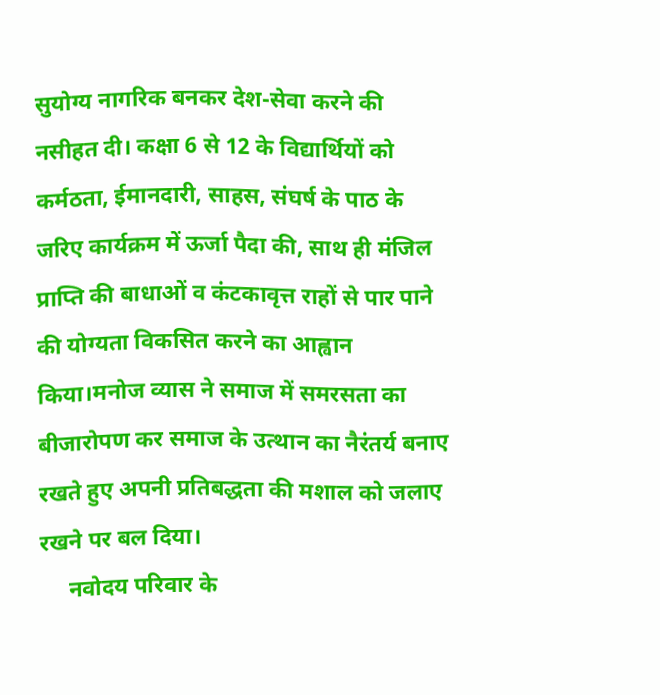सुयोग्य नागरिक बनकर देश-सेवा करने की नसीहत दी। कक्षा 6 से 12 के विद्यार्थियों को कर्मठता, ईमानदारी, साहस, संघर्ष के पाठ के जरिए कार्यक्रम में ऊर्जा पैदा की, साथ ही मंजिल प्राप्ति की बाधाओं व कंटकावृत्त राहों से पार पाने की योग्यता विकसित करने का आह्वान किया।मनोज व्यास ने समाज में समरसता का बीजारोपण कर समाज के उत्थान का नैरंतर्य बनाए रखते हुए अपनी प्रतिबद्धता की मशाल को जलाए रखने पर बल दिया।
     नवोदय परिवार के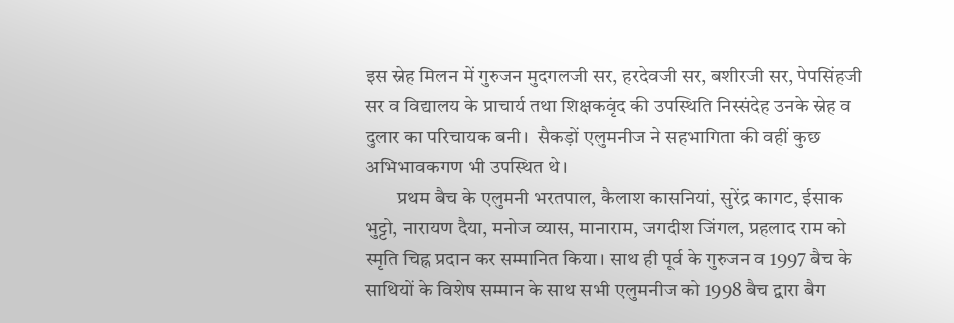इस स्नेह मिलन में गुरुजन मुदगलजी सर, हरदेवजी सर, बशीरजी सर, पेपसिंहजी सर व विद्यालय के प्राचार्य तथा शिक्षकवृंद की उपस्थिति निस्संदेह उनके स्नेह व दुलार का परिचायक बनी।  सैकड़ों एलुमनीज ने सहभागिता की वहीं कुछ अभिभावकगण भी उपस्थित थे।
        प्रथम बैच के एलुमनी भरतपाल, कैलाश कासनियां, सुरेंद्र कागट, ईसाक भुट्टो, नारायण दैया, मनोज व्यास, मानाराम, जगदीश जिंगल, प्रहलाद राम को स्मृति चिह्न प्रदान कर सम्मानित किया। साथ ही पूर्व के गुरुजन व 1997 बैच के साथियों के विशेष सम्मान के साथ सभी एलुमनीज को 1998 बैच द्वारा बैग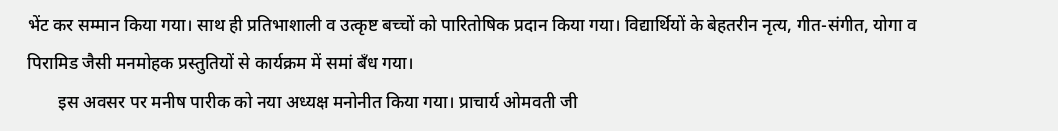भेंट कर सम्मान किया गया। साथ ही प्रतिभाशाली व उत्कृष्ट बच्चों को पारितोषिक प्रदान किया गया। विद्यार्थियों के बेहतरीन नृत्य, गीत-संगीत, योगा व पिरामिड जैसी मनमोहक प्रस्तुतियों से कार्यक्रम में समां बँध गया।
       इस अवसर पर मनीष पारीक को नया अध्यक्ष मनोनीत किया गया। प्राचार्य ओमवती जी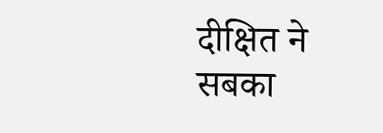दीक्षित ने सबका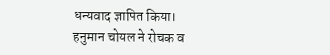धन्यवाद ज्ञापित किया। हनुमान चोयल ने रोचक व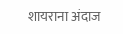शायराना अंदाज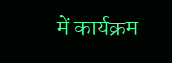में कार्यक्रम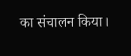का संचालन किया।